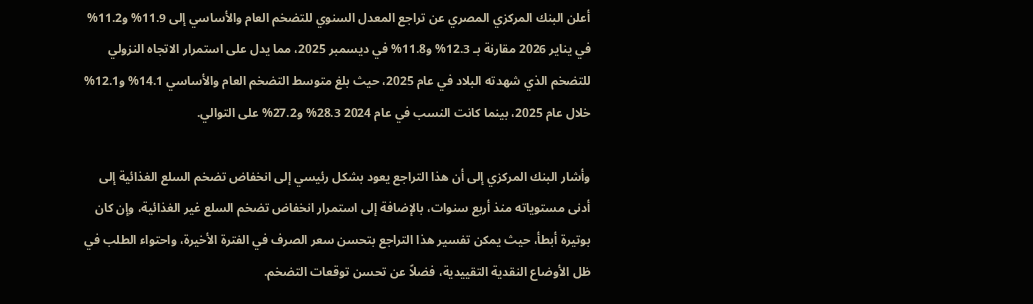أعلن البنك المركزي المصري عن تراجع المعدل السنوي للتضخم العام والأساسي إلى 11.9% و11.2% في يناير 2026 مقارنة بـ 12.3% و11.8% في ديسمبر 2025، مما يدل على استمرار الاتجاه النزولي للتضخم الذي شهدته البلاد في عام 2025، حيث بلغ متوسط التضخم العام والأساسي 14.1% و12.1% خلال عام 2025، بينما كانت النسب في عام 2024 28.3% و27.2% على التوالي.

وأشار البنك المركزي إلى أن هذا التراجع يعود بشكل رئيسي إلى انخفاض تضخم السلع الغذائية إلى أدنى مستوياته منذ أربع سنوات، بالإضافة إلى استمرار انخفاض تضخم السلع غير الغذائية، وإن كان بوتيرة أبطأ، حيث يمكن تفسير هذا التراجع بتحسن سعر الصرف في الفترة الأخيرة، واحتواء الطلب في ظل الأوضاع النقدية التقييدية، فضلاً عن تحسن توقعات التضخم.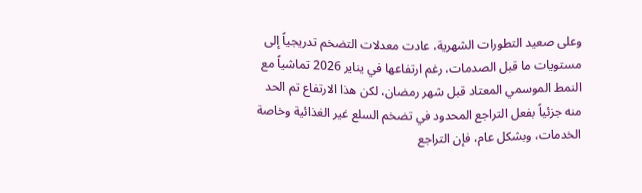وعلى صعيد التطورات الشهرية، عادت معدلات التضخم تدريجياً إلى مستويات ما قبل الصدمات، رغم ارتفاعها في يناير 2026 تماشياً مع النمط الموسمي المعتاد قبل شهر رمضان، لكن هذا الارتفاع تم الحد منه جزئياً بفعل التراجع المحدود في تضخم السلع غير الغذائية وخاصة الخدمات، وبشكل عام، فإن التراجع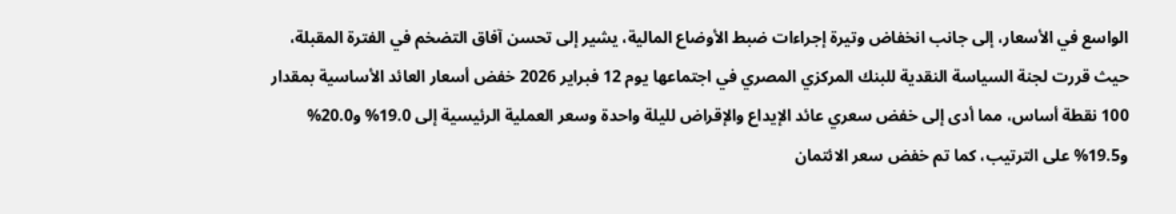الواسع في الأسعار، إلى جانب انخفاض وتيرة إجراءات ضبط الأوضاع المالية، يشير إلى تحسن آفاق التضخم في الفترة المقبلة، حيث قررت لجنة السياسة النقدية للبنك المركزي المصري في اجتماعها يوم 12 فبراير 2026 خفض أسعار العائد الأساسية بمقدار 100 نقطة أساس، مما أدى إلى خفض سعري عائد الإيداع والإقراض لليلة واحدة وسعر العملية الرئيسية إلى 19.0% و20.0% و19.5% على الترتيب، كما تم خفض سعر الائتمان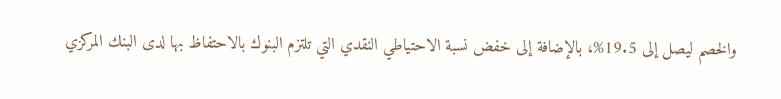والخصم ليصل إلى 19.5%، بالإضافة إلى خفض نسبة الاحتياطي النقدي التي تلتزم البنوك بالاحتفاظ بها لدى البنك المركزي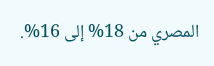المصري من 18% إلى 16%.